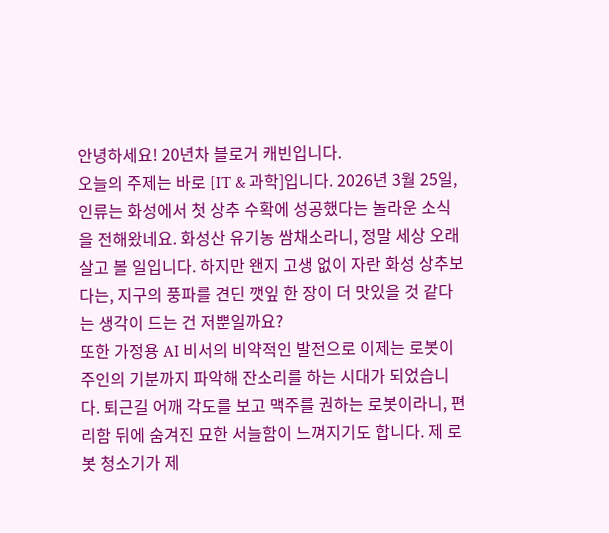안녕하세요! 20년차 블로거 캐빈입니다.
오늘의 주제는 바로 [IT & 과학]입니다. 2026년 3월 25일, 인류는 화성에서 첫 상추 수확에 성공했다는 놀라운 소식을 전해왔네요. 화성산 유기농 쌈채소라니, 정말 세상 오래 살고 볼 일입니다. 하지만 왠지 고생 없이 자란 화성 상추보다는, 지구의 풍파를 견딘 깻잎 한 장이 더 맛있을 것 같다는 생각이 드는 건 저뿐일까요?
또한 가정용 AI 비서의 비약적인 발전으로 이제는 로봇이 주인의 기분까지 파악해 잔소리를 하는 시대가 되었습니다. 퇴근길 어깨 각도를 보고 맥주를 권하는 로봇이라니, 편리함 뒤에 숨겨진 묘한 서늘함이 느껴지기도 합니다. 제 로봇 청소기가 제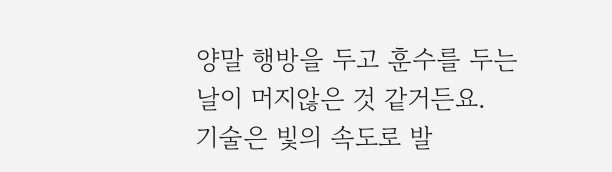양말 행방을 두고 훈수를 두는 날이 머지않은 것 같거든요.
기술은 빛의 속도로 발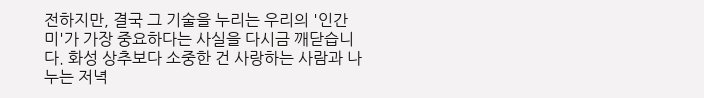전하지만, 결국 그 기술을 누리는 우리의 '인간미'가 가장 중요하다는 사실을 다시금 깨닫습니다. 화성 상추보다 소중한 건 사랑하는 사람과 나누는 저녁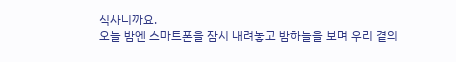식사니까요.
오늘 밤엔 스마트폰을 잠시 내려놓고 밤하늘을 보며 우리 곁의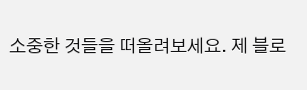소중한 것들을 떠올려보세요. 제 블로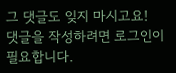그 댓글도 잊지 마시고요!
댓글을 작성하려면 로그인이 필요합니다.